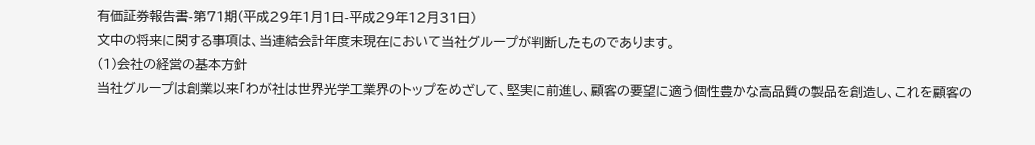有価証券報告書-第71期(平成29年1月1日-平成29年12月31日)
文中の将来に関する事項は、当連結会計年度末現在において当社グループが判断したものであります。
(1)会社の経営の基本方針
当社グループは創業以来「わが社は世界光学工業界のトップをめざして、堅実に前進し、顧客の要望に適う個性豊かな高品質の製品を創造し、これを顧客の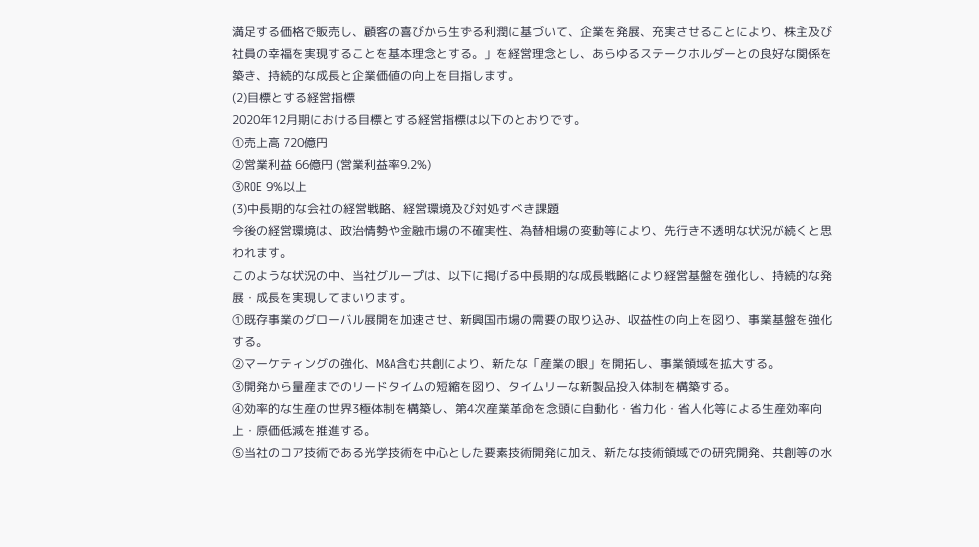満足する価格で販売し、顧客の喜びから生ずる利潤に基づいて、企業を発展、充実させることにより、株主及び社員の幸福を実現することを基本理念とする。」を経営理念とし、あらゆるステークホルダーとの良好な関係を築き、持続的な成長と企業価値の向上を目指します。
(2)目標とする経営指標
2020年12月期における目標とする経営指標は以下のとおりです。
①売上高 720億円
②営業利益 66億円 (営業利益率9.2%)
③ROE 9%以上
(3)中長期的な会社の経営戦略、経営環境及び対処すべき課題
今後の経営環境は、政治情勢や金融市場の不確実性、為替相場の変動等により、先行き不透明な状況が続くと思われます。
このような状況の中、当社グループは、以下に掲げる中長期的な成長戦略により経営基盤を強化し、持続的な発展・成長を実現してまいります。
①既存事業のグローバル展開を加速させ、新興国市場の需要の取り込み、収益性の向上を図り、事業基盤を強化する。
②マーケティングの強化、M&A含む共創により、新たな「産業の眼」を開拓し、事業領域を拡大する。
③開発から量産までのリードタイムの短縮を図り、タイムリーな新製品投入体制を構築する。
④効率的な生産の世界3極体制を構築し、第4次産業革命を念頭に自動化・省力化・省人化等による生産効率向上・原価低減を推進する。
⑤当社のコア技術である光学技術を中心とした要素技術開発に加え、新たな技術領域での研究開発、共創等の水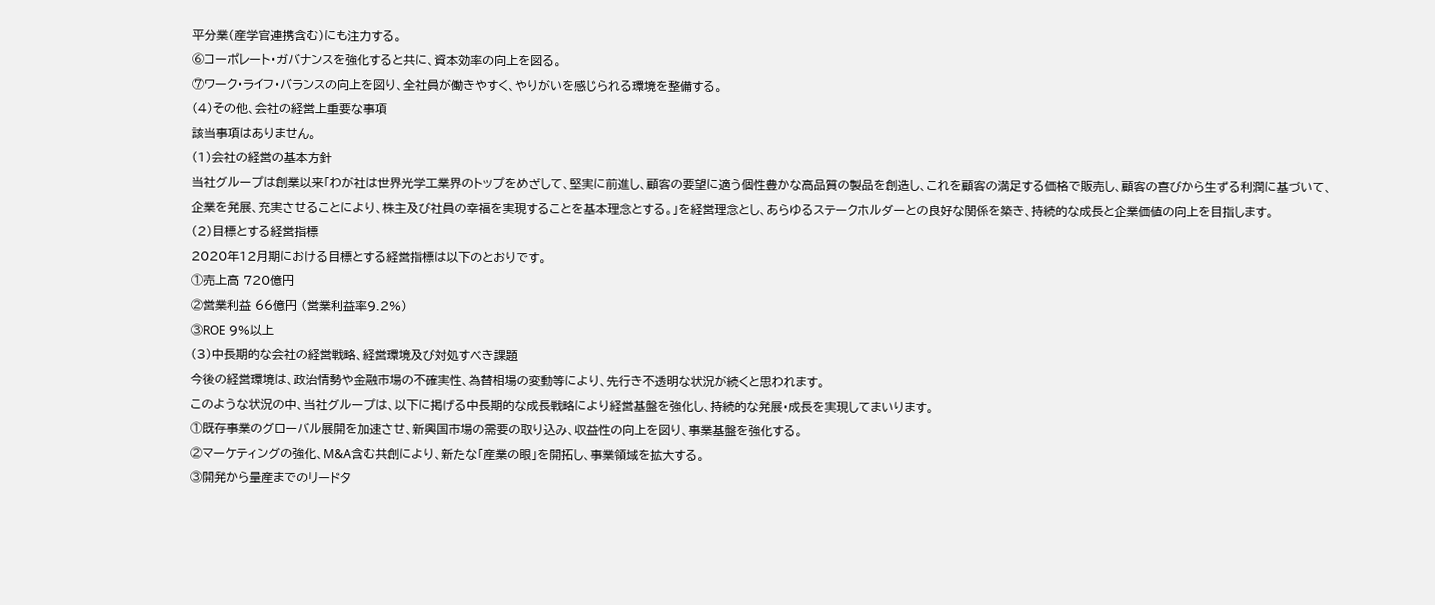平分業(産学官連携含む)にも注力する。
⑥コーポレート・ガバナンスを強化すると共に、資本効率の向上を図る。
⑦ワーク・ライフ・バランスの向上を図り、全社員が働きやすく、やりがいを感じられる環境を整備する。
(4)その他、会社の経営上重要な事項
該当事項はありません。
(1)会社の経営の基本方針
当社グループは創業以来「わが社は世界光学工業界のトップをめざして、堅実に前進し、顧客の要望に適う個性豊かな高品質の製品を創造し、これを顧客の満足する価格で販売し、顧客の喜びから生ずる利潤に基づいて、企業を発展、充実させることにより、株主及び社員の幸福を実現することを基本理念とする。」を経営理念とし、あらゆるステークホルダーとの良好な関係を築き、持続的な成長と企業価値の向上を目指します。
(2)目標とする経営指標
2020年12月期における目標とする経営指標は以下のとおりです。
①売上高 720億円
②営業利益 66億円 (営業利益率9.2%)
③ROE 9%以上
(3)中長期的な会社の経営戦略、経営環境及び対処すべき課題
今後の経営環境は、政治情勢や金融市場の不確実性、為替相場の変動等により、先行き不透明な状況が続くと思われます。
このような状況の中、当社グループは、以下に掲げる中長期的な成長戦略により経営基盤を強化し、持続的な発展・成長を実現してまいります。
①既存事業のグローバル展開を加速させ、新興国市場の需要の取り込み、収益性の向上を図り、事業基盤を強化する。
②マーケティングの強化、M&A含む共創により、新たな「産業の眼」を開拓し、事業領域を拡大する。
③開発から量産までのリードタ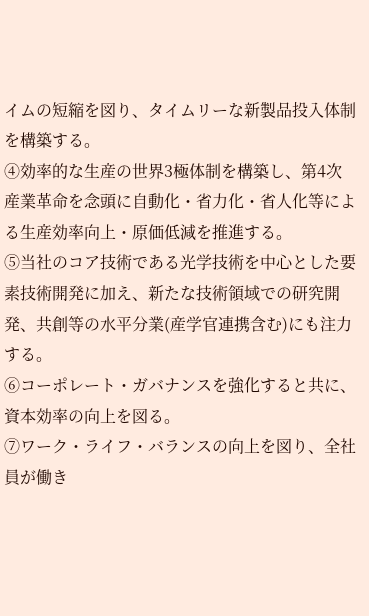イムの短縮を図り、タイムリーな新製品投入体制を構築する。
④効率的な生産の世界3極体制を構築し、第4次産業革命を念頭に自動化・省力化・省人化等による生産効率向上・原価低減を推進する。
⑤当社のコア技術である光学技術を中心とした要素技術開発に加え、新たな技術領域での研究開発、共創等の水平分業(産学官連携含む)にも注力する。
⑥コーポレート・ガバナンスを強化すると共に、資本効率の向上を図る。
⑦ワーク・ライフ・バランスの向上を図り、全社員が働き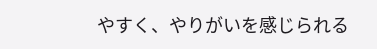やすく、やりがいを感じられる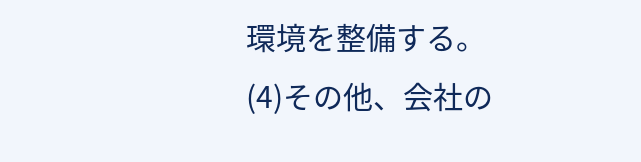環境を整備する。
(4)その他、会社の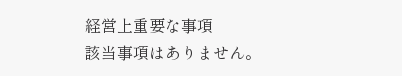経営上重要な事項
該当事項はありません。